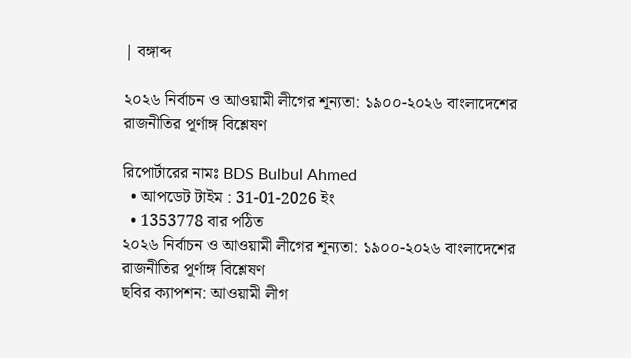| বঙ্গাব্দ

২০২৬ নির্বাচন ও আওয়ামী লীগের শূন্যতা: ১৯০০-২০২৬ বাংলাদেশের রাজনীতির পূর্ণাঙ্গ বিশ্লেষণ

রিপোর্টারের নামঃ BDS Bulbul Ahmed
  • আপডেট টাইম : 31-01-2026 ইং
  • 1353778 বার পঠিত
২০২৬ নির্বাচন ও আওয়ামী লীগের শূন্যতা: ১৯০০-২০২৬ বাংলাদেশের রাজনীতির পূর্ণাঙ্গ বিশ্লেষণ
ছবির ক্যাপশন: আওয়ামী লীগ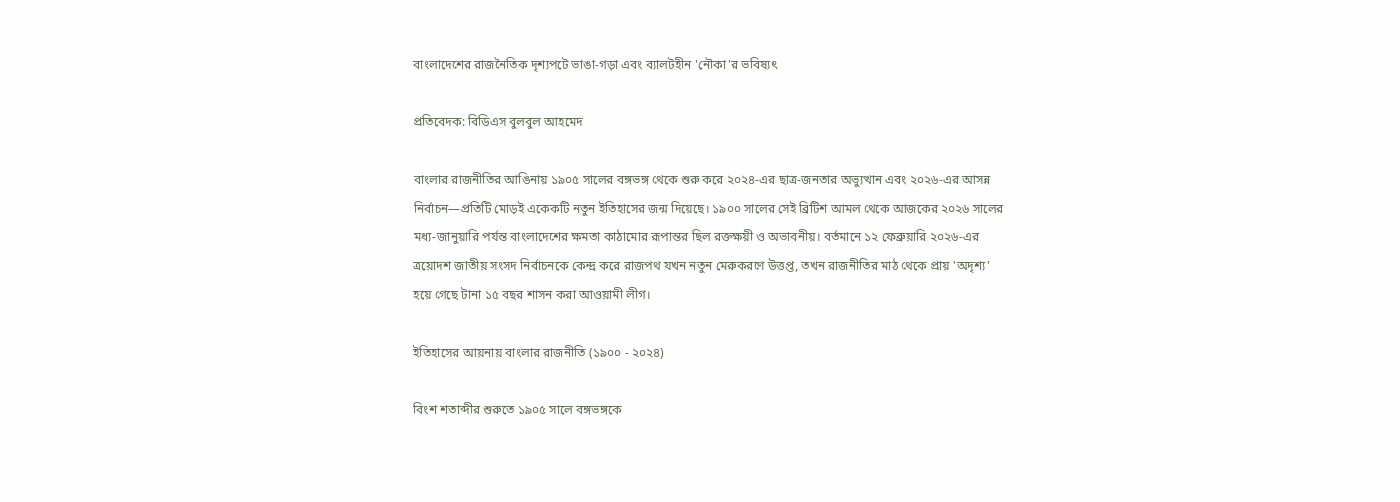বাংলাদেশের রাজনৈতিক দৃশ্যপটে ভাঙা-গড়া এবং ব্যালটহীন 'নৌকা'র ভবিষ্যৎ

প্রতিবেদক: বিডিএস বুলবুল আহমেদ

বাংলার রাজনীতির আঙিনায় ১৯০৫ সালের বঙ্গভঙ্গ থেকে শুরু করে ২০২৪-এর ছাত্র-জনতার অভ্যুত্থান এবং ২০২৬-এর আসন্ন নির্বাচন—প্রতিটি মোড়ই একেকটি নতুন ইতিহাসের জন্ম দিয়েছে। ১৯০০ সালের সেই ব্রিটিশ আমল থেকে আজকের ২০২৬ সালের মধ্য-জানুয়ারি পর্যন্ত বাংলাদেশের ক্ষমতা কাঠামোর রূপান্তর ছিল রক্তক্ষয়ী ও অভাবনীয়। বর্তমানে ১২ ফেব্রুয়ারি ২০২৬-এর ত্রয়োদশ জাতীয় সংসদ নির্বাচনকে কেন্দ্র করে রাজপথ যখন নতুন মেরুকরণে উত্তপ্ত, তখন রাজনীতির মাঠ থেকে প্রায় 'অদৃশ্য' হয়ে গেছে টানা ১৫ বছর শাসন করা আওয়ামী লীগ।

ইতিহাসের আয়নায় বাংলার রাজনীতি (১৯০০ - ২০২৪)

বিংশ শতাব্দীর শুরুতে ১৯০৫ সালে বঙ্গভঙ্গকে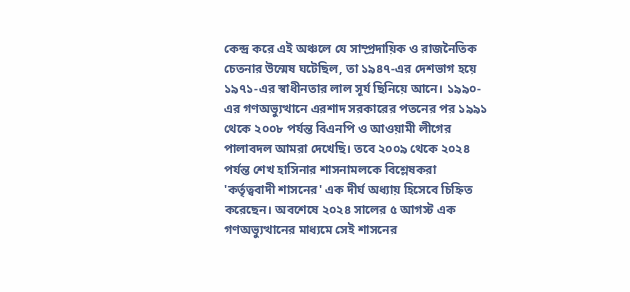কেন্দ্র করে এই অঞ্চলে যে সাম্প্রদায়িক ও রাজনৈতিক চেতনার উন্মেষ ঘটেছিল, তা ১৯৪৭-এর দেশভাগ হয়ে ১৯৭১-এর স্বাধীনতার লাল সূর্য ছিনিয়ে আনে। ১৯৯০-এর গণঅভ্যুত্থানে এরশাদ সরকারের পতনের পর ১৯৯১ থেকে ২০০৮ পর্যন্ত বিএনপি ও আওয়ামী লীগের পালাবদল আমরা দেখেছি। তবে ২০০৯ থেকে ২০২৪ পর্যন্ত শেখ হাসিনার শাসনামলকে বিশ্লেষকরা 'কর্তৃত্ববাদী শাসনের' এক দীর্ঘ অধ্যায় হিসেবে চিহ্নিত করেছেন। অবশেষে ২০২৪ সালের ৫ আগস্ট এক গণঅভ্যুত্থানের মাধ্যমে সেই শাসনের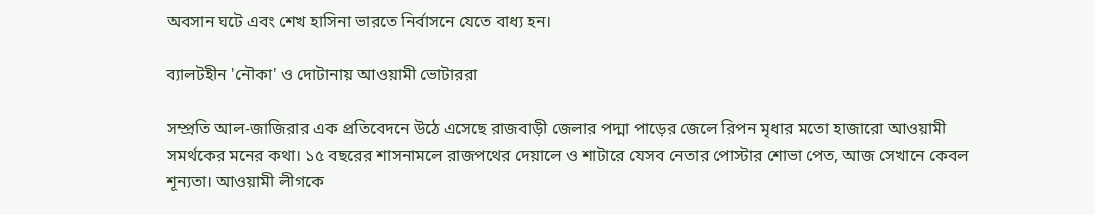অবসান ঘটে এবং শেখ হাসিনা ভারতে নির্বাসনে যেতে বাধ্য হন।

ব্যালটহীন 'নৌকা' ও দোটানায় আওয়ামী ভোটাররা

সম্প্রতি আল-জাজিরার এক প্রতিবেদনে উঠে এসেছে রাজবাড়ী জেলার পদ্মা পাড়ের জেলে রিপন মৃধার মতো হাজারো আওয়ামী সমর্থকের মনের কথা। ১৫ বছরের শাসনামলে রাজপথের দেয়ালে ও শাটারে যেসব নেতার পোস্টার শোভা পেত, আজ সেখানে কেবল শূন্যতা। আওয়ামী লীগকে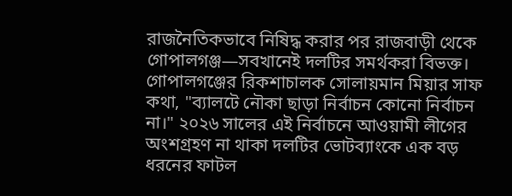রাজনৈতিকভাবে নিষিদ্ধ করার পর রাজবাড়ী থেকে গোপালগঞ্জ—সবখানেই দলটির সমর্থকরা বিভক্ত। গোপালগঞ্জের রিকশাচালক সোলায়মান মিয়ার সাফ কথা, "ব্যালটে নৌকা ছাড়া নির্বাচন কোনো নির্বাচন না।" ২০২৬ সালের এই নির্বাচনে আওয়ামী লীগের অংশগ্রহণ না থাকা দলটির ভোটব্যাংকে এক বড় ধরনের ফাটল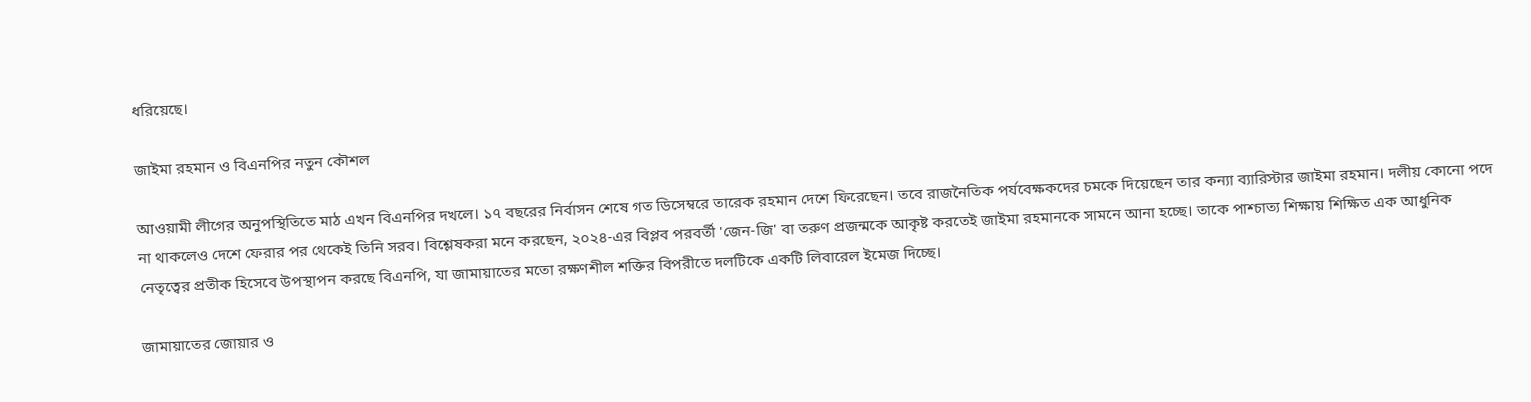ধরিয়েছে।

জাইমা রহমান ও বিএনপির নতুন কৌশল

আওয়ামী লীগের অনুপস্থিতিতে মাঠ এখন বিএনপির দখলে। ১৭ বছরের নির্বাসন শেষে গত ডিসেম্বরে তারেক রহমান দেশে ফিরেছেন। তবে রাজনৈতিক পর্যবেক্ষকদের চমকে দিয়েছেন তার কন্যা ব্যারিস্টার জাইমা রহমান। দলীয় কোনো পদে না থাকলেও দেশে ফেরার পর থেকেই তিনি সরব। বিশ্লেষকরা মনে করছেন, ২০২৪-এর বিপ্লব পরবর্তী 'জেন-জি' বা তরুণ প্রজন্মকে আকৃষ্ট করতেই জাইমা রহমানকে সামনে আনা হচ্ছে। তাকে পাশ্চাত্য শিক্ষায় শিক্ষিত এক আধুনিক নেতৃত্বের প্রতীক হিসেবে উপস্থাপন করছে বিএনপি, যা জামায়াতের মতো রক্ষণশীল শক্তির বিপরীতে দলটিকে একটি লিবারেল ইমেজ দিচ্ছে।

জামায়াতের জোয়ার ও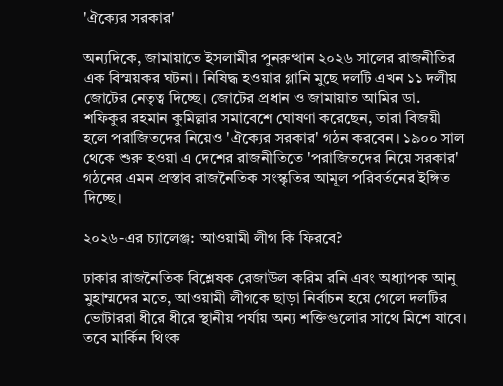'ঐক্যের সরকার'

অন্যদিকে, জামায়াতে ইসলামীর পুনরুত্থান ২০২৬ সালের রাজনীতির এক বিস্ময়কর ঘটনা। নিষিদ্ধ হওয়ার গ্লানি মুছে দলটি এখন ১১ দলীয় জোটের নেতৃত্ব দিচ্ছে। জোটের প্রধান ও জামায়াত আমির ডা. শফিকুর রহমান কুমিল্লার সমাবেশে ঘোষণা করেছেন, তারা বিজয়ী হলে পরাজিতদের নিয়েও 'ঐক্যের সরকার' গঠন করবেন। ১৯০০ সাল থেকে শুরু হওয়া এ দেশের রাজনীতিতে 'পরাজিতদের নিয়ে সরকার' গঠনের এমন প্রস্তাব রাজনৈতিক সংস্কৃতির আমূল পরিবর্তনের ইঙ্গিত দিচ্ছে।

২০২৬-এর চ্যালেঞ্জ: আওয়ামী লীগ কি ফিরবে?

ঢাকার রাজনৈতিক বিশ্লেষক রেজাউল করিম রনি এবং অধ্যাপক আনু মুহাম্মদের মতে, আওয়ামী লীগকে ছাড়া নির্বাচন হয়ে গেলে দলটির ভোটাররা ধীরে ধীরে স্থানীয় পর্যায় অন্য শক্তিগুলোর সাথে মিশে যাবে। তবে মার্কিন থিংক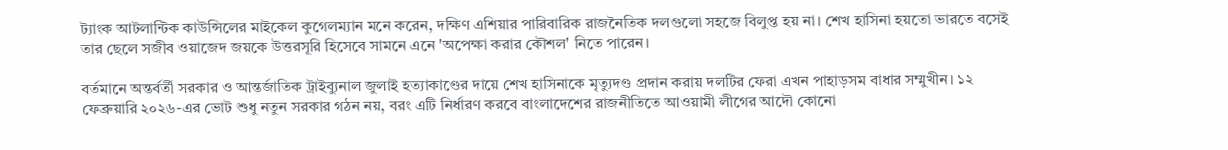ট্যাংক আটলান্টিক কাউন্সিলের মাইকেল কুগেলম্যান মনে করেন, দক্ষিণ এশিয়ার পারিবারিক রাজনৈতিক দলগুলো সহজে বিলুপ্ত হয় না। শেখ হাসিনা হয়তো ভারতে বসেই তার ছেলে সজীব ওয়াজেদ জয়কে উত্তরসূরি হিসেবে সামনে এনে 'অপেক্ষা করার কৌশল' নিতে পারেন।

বর্তমানে অন্তর্বর্তী সরকার ও আন্তর্জাতিক ট্রাইব্যুনাল জুলাই হত্যাকাণ্ডের দায়ে শেখ হাসিনাকে মৃত্যুদণ্ড প্রদান করায় দলটির ফেরা এখন পাহাড়সম বাধার সম্মুখীন। ১২ ফেব্রুয়ারি ২০২৬-এর ভোট শুধু নতুন সরকার গঠন নয়, বরং এটি নির্ধারণ করবে বাংলাদেশের রাজনীতিতে আওয়ামী লীগের আদৌ কোনো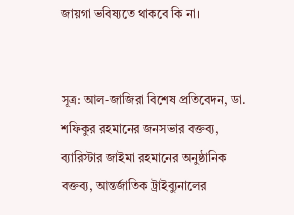জায়গা ভবিষ্যতে থাকবে কি না।


সূত্র: আল-জাজিরা বিশেষ প্রতিবেদন, ডা. শফিকুর রহমানের জনসভার বক্তব্য, ব্যারিস্টার জাইমা রহমানের অনুষ্ঠানিক বক্তব্য, আন্তর্জাতিক ট্রাইব্যুনালের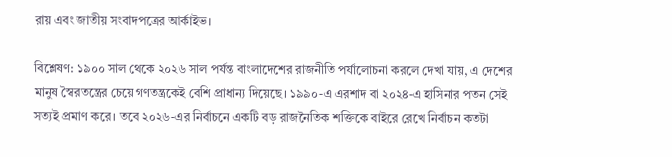রায় এবং জাতীয় সংবাদপত্রের আর্কাইভ।

বিশ্লেষণ: ১৯০০ সাল থেকে ২০২৬ সাল পর্যন্ত বাংলাদেশের রাজনীতি পর্যালোচনা করলে দেখা যায়, এ দেশের মানুষ স্বৈরতন্ত্রের চেয়ে গণতন্ত্রকেই বেশি প্রাধান্য দিয়েছে। ১৯৯০-এ এরশাদ বা ২০২৪-এ হাসিনার পতন সেই সত্যই প্রমাণ করে। তবে ২০২৬-এর নির্বাচনে একটি বড় রাজনৈতিক শক্তিকে বাইরে রেখে নির্বাচন কতটা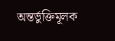অন্তর্ভুক্তিমূলক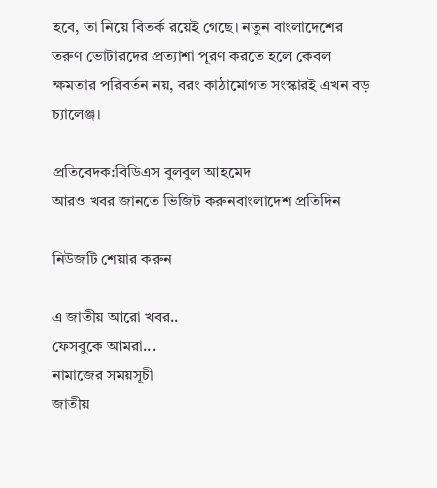হবে, তা নিয়ে বিতর্ক রয়েই গেছে। নতুন বাংলাদেশের তরুণ ভোটারদের প্রত্যাশা পূরণ করতে হলে কেবল ক্ষমতার পরিবর্তন নয়, বরং কাঠামোগত সংস্কারই এখন বড় চ্যালেঞ্জ।

প্রতিবেদক:বিডিএস বুলবুল আহমেদ
আরও খবর জানতে ভিজিট করুনবাংলাদেশ প্রতিদিন

নিউজটি শেয়ার করুন

এ জাতীয় আরো খবর..
ফেসবুকে আমরা...
নামাজের সময়সূচী
জাতীয়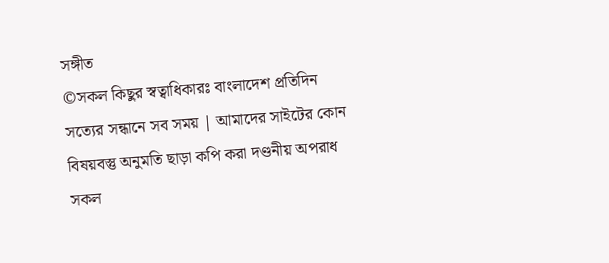সঙ্গীত
©সকল কিছুর স্বত্বাধিকারঃ বাংলাদেশ প্রতিদিন সত্যের সন্ধানে সব সময় | আমাদের সাইটের কোন বিষয়বস্তু অনুমতি ছাড়া কপি করা দণ্ডনীয় অপরাধ
সকল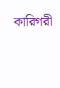কারিগরী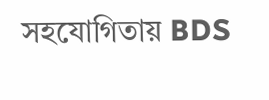সহযোগিতায় BDS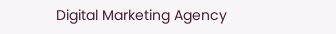Digital Marketing Agency